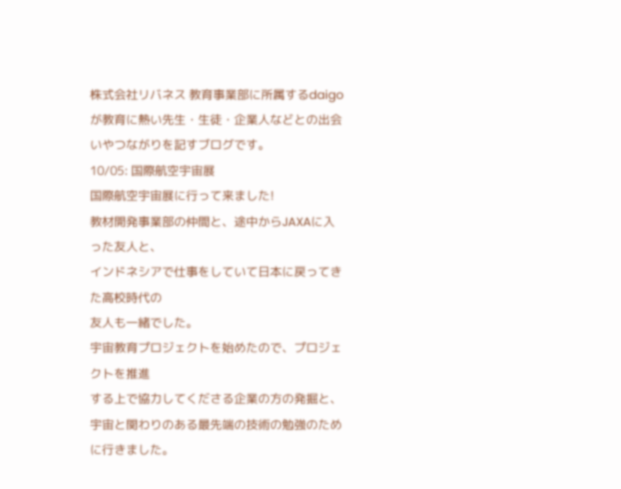株式会社リバネス 教育事業部に所属するdaigoが教育に熱い先生・生徒・企業人などとの出会いやつながりを記すブログです。
10/05: 国際航空宇宙展
国際航空宇宙展に行って来ました!
教材開発事業部の仲間と、途中からJAXAに入った友人と、
インドネシアで仕事をしていて日本に戻ってきた高校時代の
友人も一緒でした。
宇宙教育プロジェクトを始めたので、プロジェクトを推進
する上で協力してくださる企業の方の発掘と、
宇宙と関わりのある最先端の技術の勉強のために行きました。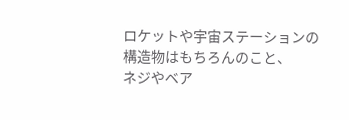ロケットや宇宙ステーションの構造物はもちろんのこと、
ネジやベア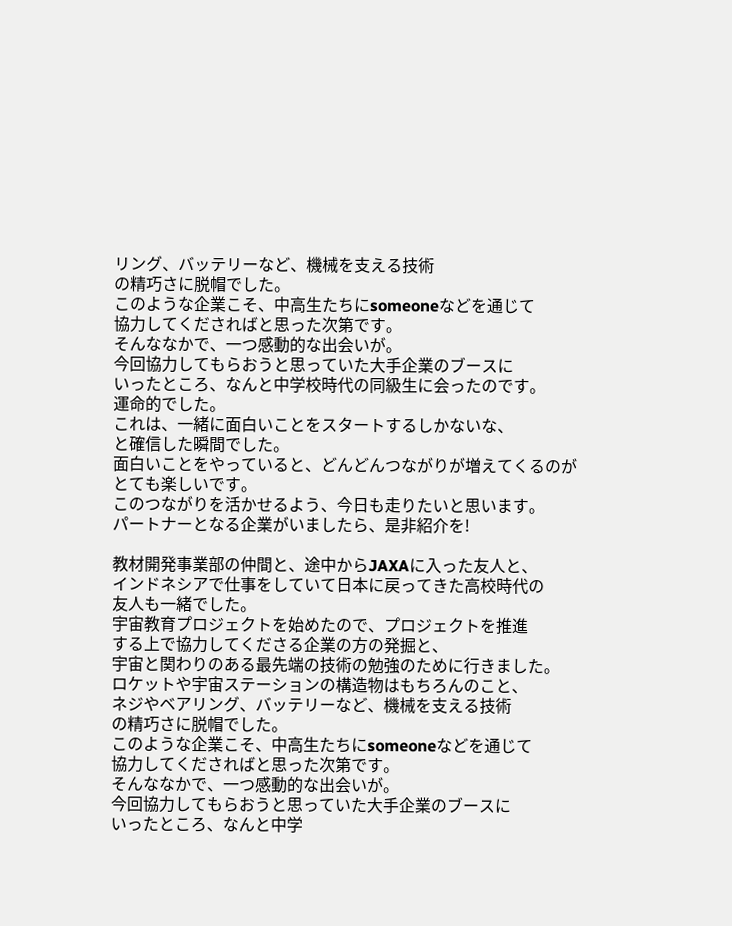リング、バッテリーなど、機械を支える技術
の精巧さに脱帽でした。
このような企業こそ、中高生たちにsomeoneなどを通じて
協力してくださればと思った次第です。
そんななかで、一つ感動的な出会いが。
今回協力してもらおうと思っていた大手企業のブースに
いったところ、なんと中学校時代の同級生に会ったのです。
運命的でした。
これは、一緒に面白いことをスタートするしかないな、
と確信した瞬間でした。
面白いことをやっていると、どんどんつながりが増えてくるのが
とても楽しいです。
このつながりを活かせるよう、今日も走りたいと思います。
パートナーとなる企業がいましたら、是非紹介を!

教材開発事業部の仲間と、途中からJAXAに入った友人と、
インドネシアで仕事をしていて日本に戻ってきた高校時代の
友人も一緒でした。
宇宙教育プロジェクトを始めたので、プロジェクトを推進
する上で協力してくださる企業の方の発掘と、
宇宙と関わりのある最先端の技術の勉強のために行きました。
ロケットや宇宙ステーションの構造物はもちろんのこと、
ネジやベアリング、バッテリーなど、機械を支える技術
の精巧さに脱帽でした。
このような企業こそ、中高生たちにsomeoneなどを通じて
協力してくださればと思った次第です。
そんななかで、一つ感動的な出会いが。
今回協力してもらおうと思っていた大手企業のブースに
いったところ、なんと中学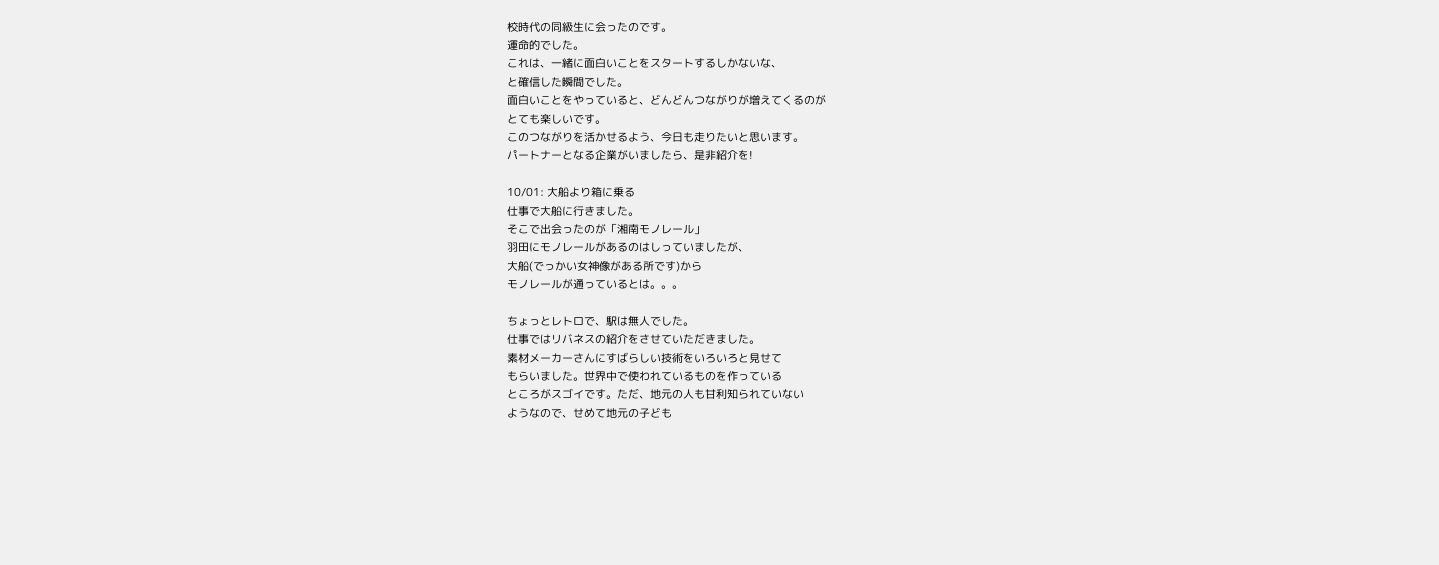校時代の同級生に会ったのです。
運命的でした。
これは、一緒に面白いことをスタートするしかないな、
と確信した瞬間でした。
面白いことをやっていると、どんどんつながりが増えてくるのが
とても楽しいです。
このつながりを活かせるよう、今日も走りたいと思います。
パートナーとなる企業がいましたら、是非紹介を!

10/01: 大船より箱に乗る
仕事で大船に行きました。
そこで出会ったのが「湘南モノレール」
羽田にモノレールがあるのはしっていましたが、
大船(でっかい女神像がある所です)から
モノレールが通っているとは。。。

ちょっとレトロで、駅は無人でした。
仕事ではリバネスの紹介をさせていただきました。
素材メーカーさんにすばらしい技術をいろいろと見せて
もらいました。世界中で使われているものを作っている
ところがスゴイです。ただ、地元の人も甘利知られていない
ようなので、せめて地元の子ども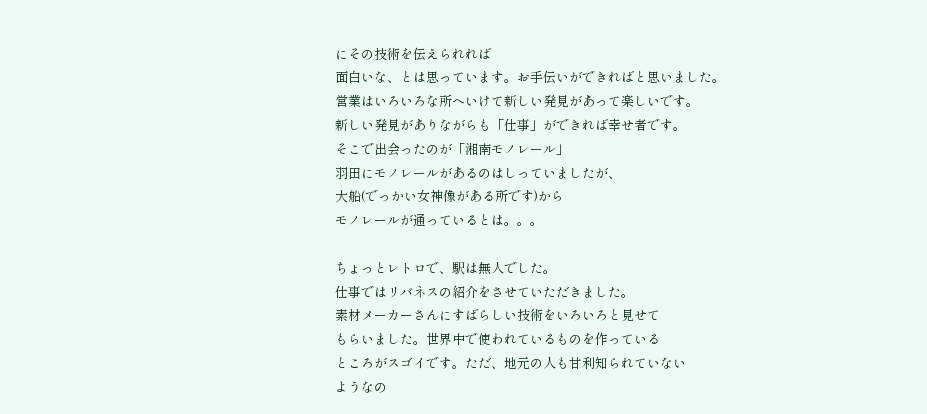にその技術を伝えられれば
面白いな、とは思っています。お手伝いができればと思いました。
営業はいろいろな所へいけて新しい発見があって楽しいです。
新しい発見がありながらも「仕事」ができれば幸せ者です。
そこで出会ったのが「湘南モノレール」
羽田にモノレールがあるのはしっていましたが、
大船(でっかい女神像がある所です)から
モノレールが通っているとは。。。

ちょっとレトロで、駅は無人でした。
仕事ではリバネスの紹介をさせていただきました。
素材メーカーさんにすばらしい技術をいろいろと見せて
もらいました。世界中で使われているものを作っている
ところがスゴイです。ただ、地元の人も甘利知られていない
ようなの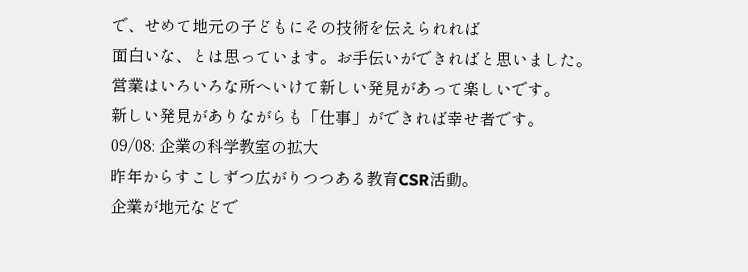で、せめて地元の子どもにその技術を伝えられれば
面白いな、とは思っています。お手伝いができればと思いました。
営業はいろいろな所へいけて新しい発見があって楽しいです。
新しい発見がありながらも「仕事」ができれば幸せ者です。
09/08: 企業の科学教室の拡大
昨年からすこしずつ広がりつつある教育CSR活動。
企業が地元などで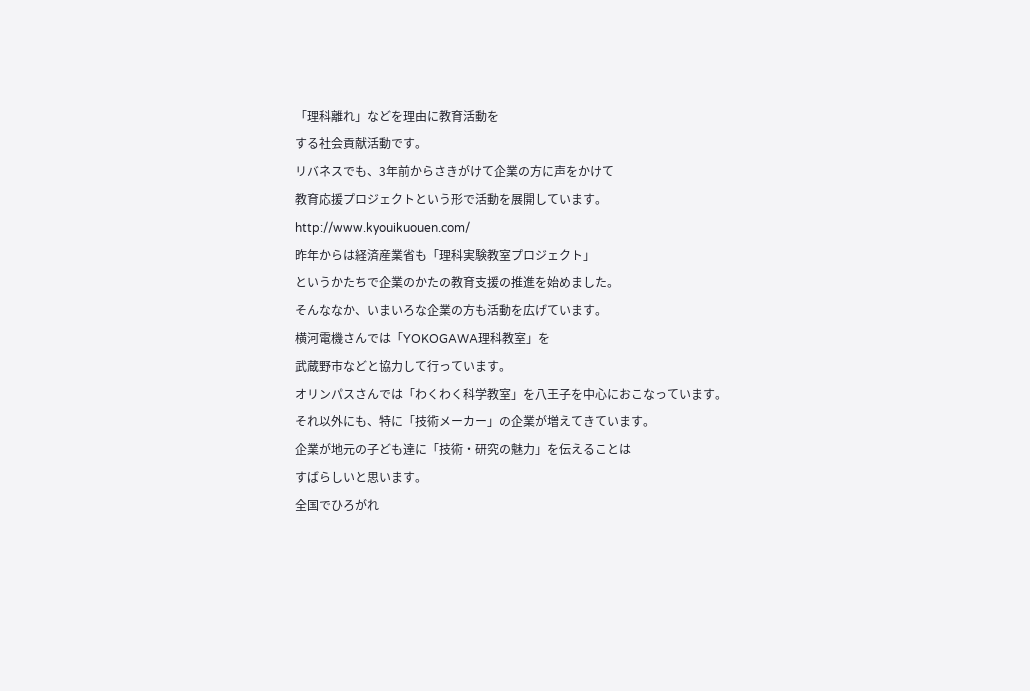「理科離れ」などを理由に教育活動を
する社会貢献活動です。
リバネスでも、3年前からさきがけて企業の方に声をかけて
教育応援プロジェクトという形で活動を展開しています。
http://www.kyouikuouen.com/
昨年からは経済産業省も「理科実験教室プロジェクト」
というかたちで企業のかたの教育支援の推進を始めました。
そんななか、いまいろな企業の方も活動を広げています。
横河電機さんでは「YOKOGAWA理科教室」を
武蔵野市などと協力して行っています。
オリンパスさんでは「わくわく科学教室」を八王子を中心におこなっています。
それ以外にも、特に「技術メーカー」の企業が増えてきています。
企業が地元の子ども達に「技術・研究の魅力」を伝えることは
すばらしいと思います。
全国でひろがれ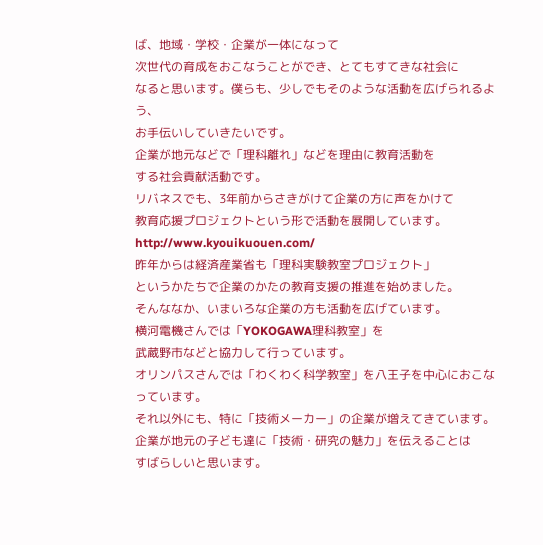ば、地域・学校・企業が一体になって
次世代の育成をおこなうことができ、とてもすてきな社会に
なると思います。僕らも、少しでもそのような活動を広げられるよう、
お手伝いしていきたいです。
企業が地元などで「理科離れ」などを理由に教育活動を
する社会貢献活動です。
リバネスでも、3年前からさきがけて企業の方に声をかけて
教育応援プロジェクトという形で活動を展開しています。
http://www.kyouikuouen.com/
昨年からは経済産業省も「理科実験教室プロジェクト」
というかたちで企業のかたの教育支援の推進を始めました。
そんななか、いまいろな企業の方も活動を広げています。
横河電機さんでは「YOKOGAWA理科教室」を
武蔵野市などと協力して行っています。
オリンパスさんでは「わくわく科学教室」を八王子を中心におこなっています。
それ以外にも、特に「技術メーカー」の企業が増えてきています。
企業が地元の子ども達に「技術・研究の魅力」を伝えることは
すばらしいと思います。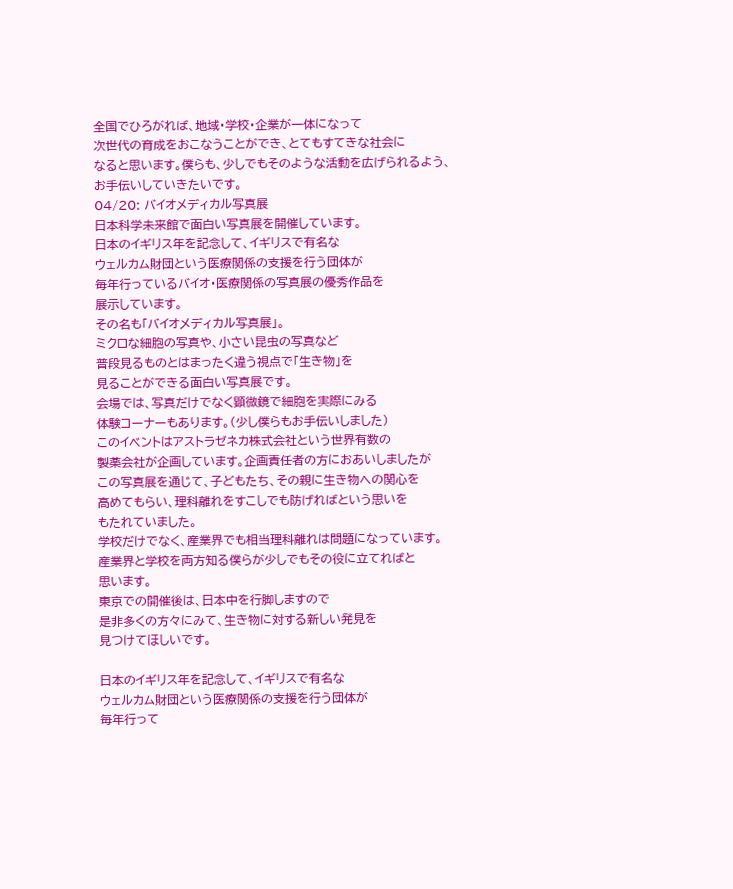全国でひろがれば、地域・学校・企業が一体になって
次世代の育成をおこなうことができ、とてもすてきな社会に
なると思います。僕らも、少しでもそのような活動を広げられるよう、
お手伝いしていきたいです。
04/20: バイオメディカル写真展
日本科学未来館で面白い写真展を開催しています。
日本のイギリス年を記念して、イギリスで有名な
ウェルカム財団という医療関係の支援を行う団体が
毎年行っているバイオ・医療関係の写真展の優秀作品を
展示しています。
その名も「バイオメディカル写真展」。
ミクロな細胞の写真や、小さい昆虫の写真など
普段見るものとはまったく違う視点で「生き物」を
見ることができる面白い写真展です。
会場では、写真だけでなく顕微鏡で細胞を実際にみる
体験コーナーもあります。(少し僕らもお手伝いしました)
このイベントはアストラゼネカ株式会社という世界有数の
製薬会社が企画しています。企画責任者の方におあいしましたが
この写真展を通じて、子どもたち、その親に生き物への関心を
高めてもらい、理科離れをすこしでも防げればという思いを
もたれていました。
学校だけでなく、産業界でも相当理科離れは問題になっています。
産業界と学校を両方知る僕らが少しでもその役に立てればと
思います。
東京での開催後は、日本中を行脚しますので
是非多くの方々にみて、生き物に対する新しい発見を
見つけてほしいです。

日本のイギリス年を記念して、イギリスで有名な
ウェルカム財団という医療関係の支援を行う団体が
毎年行って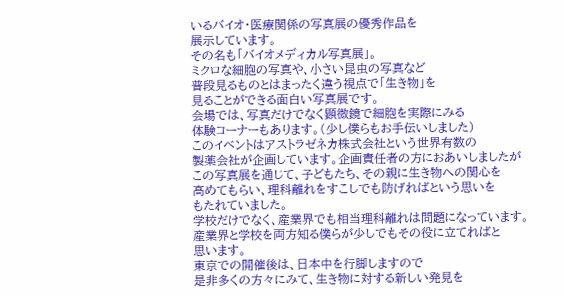いるバイオ・医療関係の写真展の優秀作品を
展示しています。
その名も「バイオメディカル写真展」。
ミクロな細胞の写真や、小さい昆虫の写真など
普段見るものとはまったく違う視点で「生き物」を
見ることができる面白い写真展です。
会場では、写真だけでなく顕微鏡で細胞を実際にみる
体験コーナーもあります。(少し僕らもお手伝いしました)
このイベントはアストラゼネカ株式会社という世界有数の
製薬会社が企画しています。企画責任者の方におあいしましたが
この写真展を通じて、子どもたち、その親に生き物への関心を
高めてもらい、理科離れをすこしでも防げればという思いを
もたれていました。
学校だけでなく、産業界でも相当理科離れは問題になっています。
産業界と学校を両方知る僕らが少しでもその役に立てればと
思います。
東京での開催後は、日本中を行脚しますので
是非多くの方々にみて、生き物に対する新しい発見を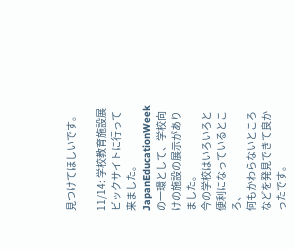見つけてほしいです。

11/14: 学校教育施設展
ビックサイトに行って来ました。
JapanEducationWeekの一環として、学校向けの施設の展示がありました。
今の学校はいろいろと便利になっているところ、
何もかわらないところなどを発見できて良かったです。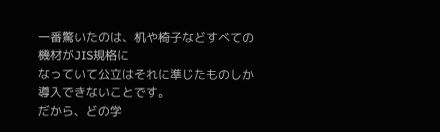一番驚いたのは、机や椅子などすべての機材がJIS規格に
なっていて公立はそれに準じたものしか導入できないことです。
だから、どの学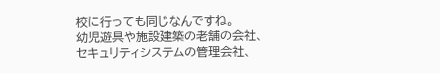校に行っても同じなんですね。
幼児遊具や施設建築の老舗の会社、
セキュリティシステムの管理会社、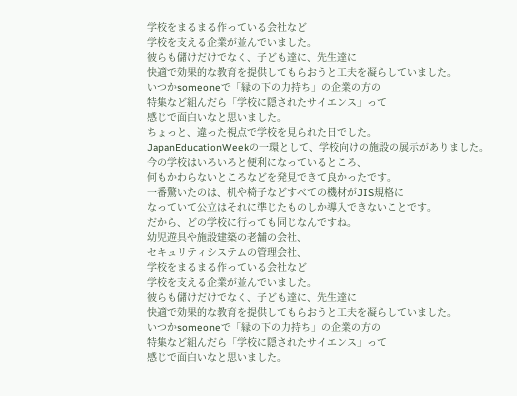学校をまるまる作っている会社など
学校を支える企業が並んでいました。
彼らも儲けだけでなく、子ども達に、先生達に
快適で効果的な教育を提供してもらおうと工夫を凝らしていました。
いつかsomeoneで「縁の下の力持ち」の企業の方の
特集など組んだら「学校に隠されたサイエンス」って
感じで面白いなと思いました。
ちょっと、違った視点で学校を見られた日でした。
JapanEducationWeekの一環として、学校向けの施設の展示がありました。
今の学校はいろいろと便利になっているところ、
何もかわらないところなどを発見できて良かったです。
一番驚いたのは、机や椅子などすべての機材がJIS規格に
なっていて公立はそれに準じたものしか導入できないことです。
だから、どの学校に行っても同じなんですね。
幼児遊具や施設建築の老舗の会社、
セキュリティシステムの管理会社、
学校をまるまる作っている会社など
学校を支える企業が並んでいました。
彼らも儲けだけでなく、子ども達に、先生達に
快適で効果的な教育を提供してもらおうと工夫を凝らしていました。
いつかsomeoneで「縁の下の力持ち」の企業の方の
特集など組んだら「学校に隠されたサイエンス」って
感じで面白いなと思いました。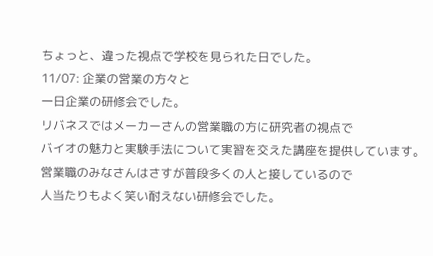ちょっと、違った視点で学校を見られた日でした。
11/07: 企業の営業の方々と
一日企業の研修会でした。
リバネスではメーカーさんの営業職の方に研究者の視点で
バイオの魅力と実験手法について実習を交えた講座を提供しています。
営業職のみなさんはさすが普段多くの人と接しているので
人当たりもよく笑い耐えない研修会でした。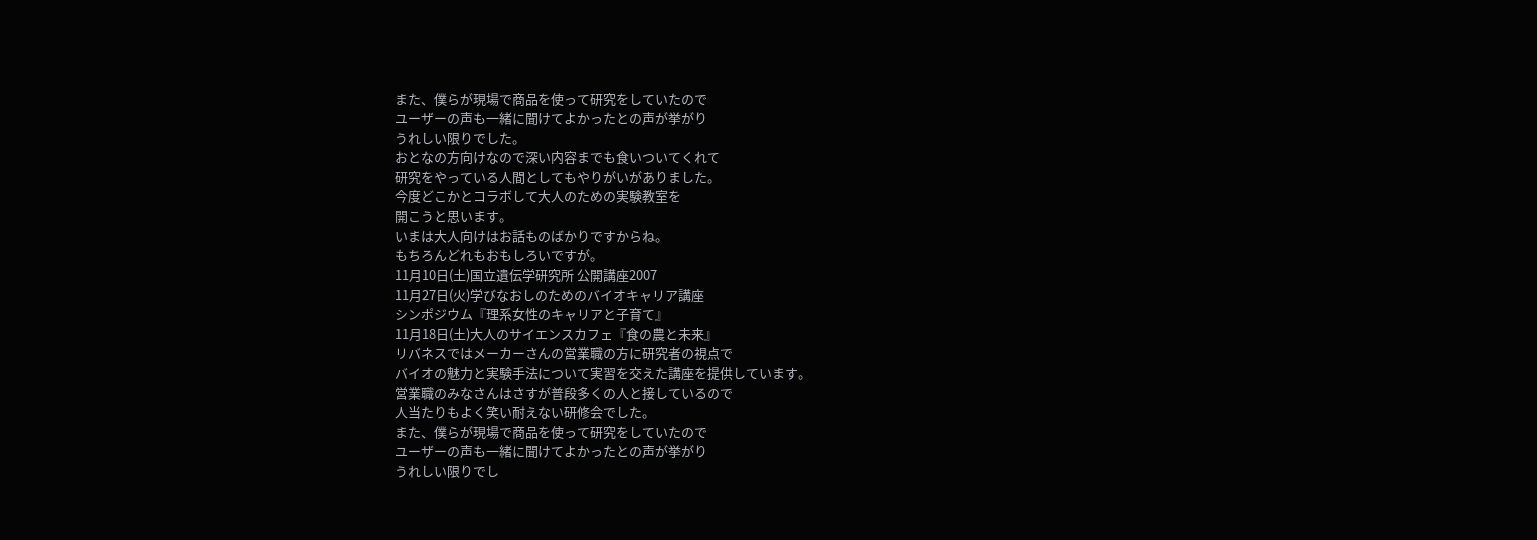また、僕らが現場で商品を使って研究をしていたので
ユーザーの声も一緒に聞けてよかったとの声が挙がり
うれしい限りでした。
おとなの方向けなので深い内容までも食いついてくれて
研究をやっている人間としてもやりがいがありました。
今度どこかとコラボして大人のための実験教室を
開こうと思います。
いまは大人向けはお話ものばかりですからね。
もちろんどれもおもしろいですが。
11月10日(土)国立遺伝学研究所 公開講座2007
11月27日(火)学びなおしのためのバイオキャリア講座
シンポジウム『理系女性のキャリアと子育て』
11月18日(土)大人のサイエンスカフェ『食の農と未来』
リバネスではメーカーさんの営業職の方に研究者の視点で
バイオの魅力と実験手法について実習を交えた講座を提供しています。
営業職のみなさんはさすが普段多くの人と接しているので
人当たりもよく笑い耐えない研修会でした。
また、僕らが現場で商品を使って研究をしていたので
ユーザーの声も一緒に聞けてよかったとの声が挙がり
うれしい限りでし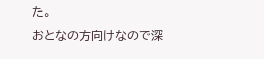た。
おとなの方向けなので深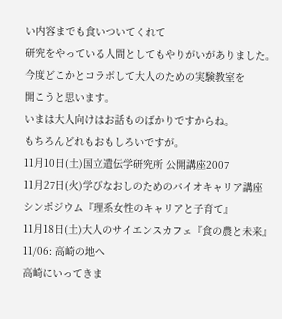い内容までも食いついてくれて
研究をやっている人間としてもやりがいがありました。
今度どこかとコラボして大人のための実験教室を
開こうと思います。
いまは大人向けはお話ものばかりですからね。
もちろんどれもおもしろいですが。
11月10日(土)国立遺伝学研究所 公開講座2007
11月27日(火)学びなおしのためのバイオキャリア講座
シンポジウム『理系女性のキャリアと子育て』
11月18日(土)大人のサイエンスカフェ『食の農と未来』
11/06: 高崎の地へ
高崎にいってきま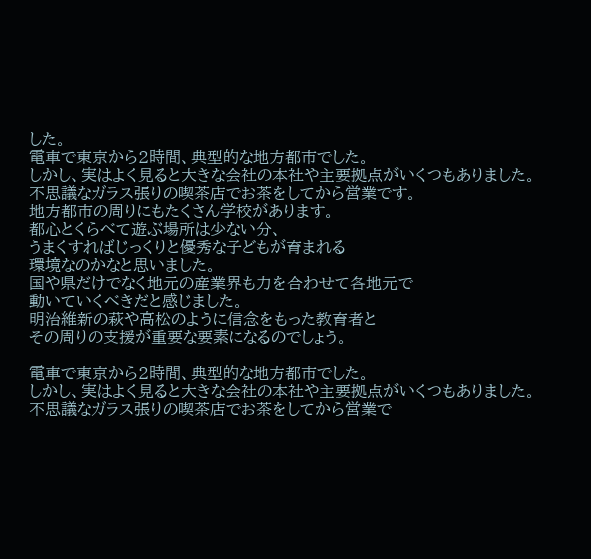した。
電車で東京から2時間、典型的な地方都市でした。
しかし、実はよく見ると大きな会社の本社や主要拠点がいくつもありました。
不思議なガラス張りの喫茶店でお茶をしてから営業です。
地方都市の周りにもたくさん学校があります。
都心とくらべて遊ぶ場所は少ない分、
うまくすればじっくりと優秀な子どもが育まれる
環境なのかなと思いました。
国や県だけでなく地元の産業界も力を合わせて各地元で
動いていくべきだと感じました。
明治維新の萩や高松のように信念をもった教育者と
その周りの支援が重要な要素になるのでしょう。

電車で東京から2時間、典型的な地方都市でした。
しかし、実はよく見ると大きな会社の本社や主要拠点がいくつもありました。
不思議なガラス張りの喫茶店でお茶をしてから営業で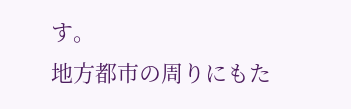す。
地方都市の周りにもた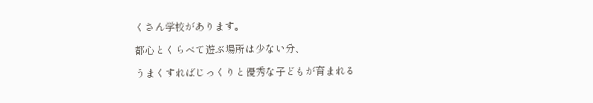くさん学校があります。
都心とくらべて遊ぶ場所は少ない分、
うまくすればじっくりと優秀な子どもが育まれる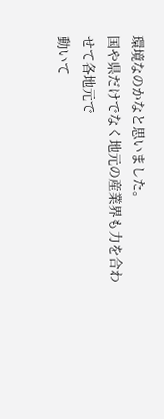環境なのかなと思いました。
国や県だけでなく地元の産業界も力を合わせて各地元で
動いて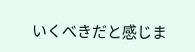いくべきだと感じま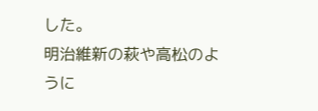した。
明治維新の萩や高松のように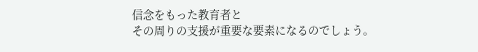信念をもった教育者と
その周りの支援が重要な要素になるのでしょう。